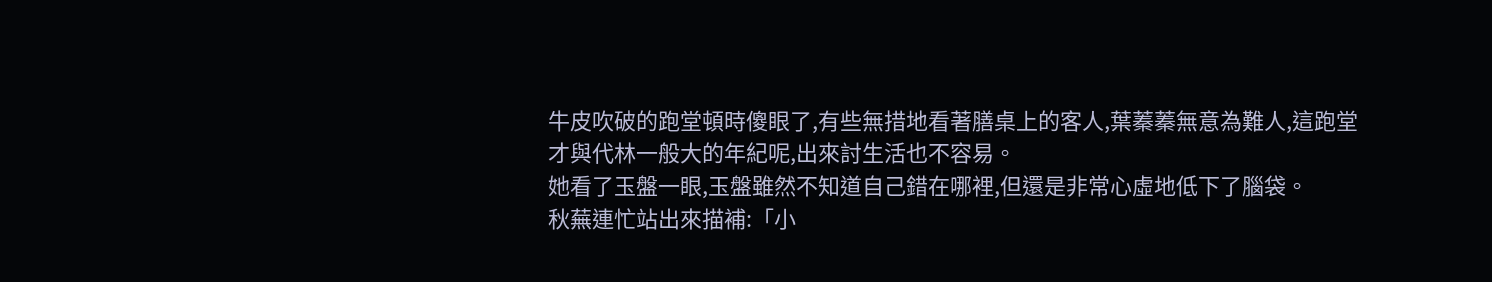牛皮吹破的跑堂頓時傻眼了,有些無措地看著膳桌上的客人,葉蓁蓁無意為難人,這跑堂才與代林一般大的年紀呢,出來討生活也不容易。
她看了玉盤一眼,玉盤雖然不知道自己錯在哪裡,但還是非常心虛地低下了腦袋。
秋蕪連忙站出來描補:「小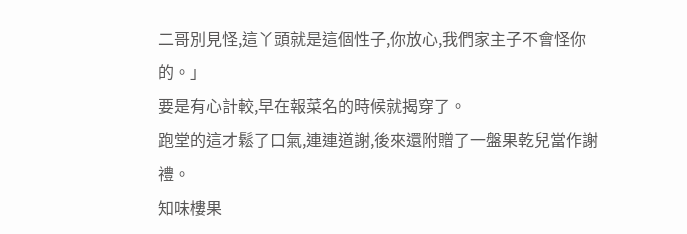二哥別見怪,這丫頭就是這個性子,你放心,我們家主子不會怪你的。」
要是有心計較,早在報菜名的時候就揭穿了。
跑堂的這才鬆了口氣,連連道謝,後來還附贈了一盤果乾兒當作謝禮。
知味樓果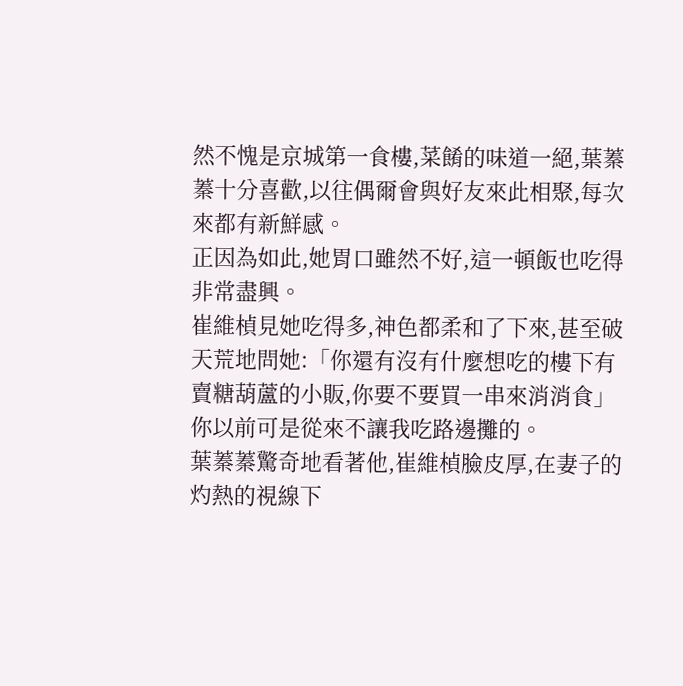然不愧是京城第一食樓,菜餚的味道一絕,葉蓁蓁十分喜歡,以往偶爾會與好友來此相聚,每次來都有新鮮感。
正因為如此,她胃口雖然不好,這一頓飯也吃得非常盡興。
崔維楨見她吃得多,神色都柔和了下來,甚至破天荒地問她:「你還有沒有什麼想吃的樓下有賣糖葫蘆的小販,你要不要買一串來消消食」
你以前可是從來不讓我吃路邊攤的。
葉蓁蓁驚奇地看著他,崔維楨臉皮厚,在妻子的灼熱的視線下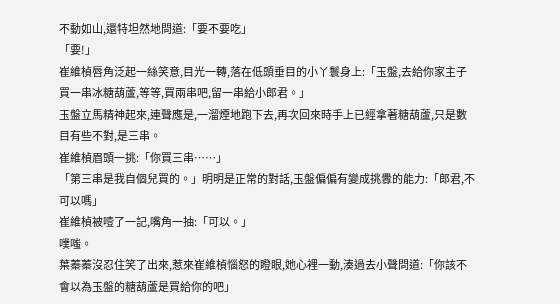不動如山,還特坦然地問道:「要不要吃」
「要!」
崔維楨唇角泛起一絲笑意,目光一轉,落在低頭垂目的小丫鬟身上:「玉盤,去給你家主子買一串冰糖葫蘆,等等,買兩串吧,留一串給小郎君。」
玉盤立馬精神起來,連聲應是,一溜煙地跑下去,再次回來時手上已經拿著糖葫蘆,只是數目有些不對,是三串。
崔維楨眉頭一挑:「你買三串……」
「第三串是我自個兒買的。」明明是正常的對話,玉盤偏偏有變成挑釁的能力:「郎君,不可以嗎」
崔維楨被噎了一記,嘴角一抽:「可以。」
噗嗤。
葉蓁蓁沒忍住笑了出來,惹來崔維楨惱怒的瞪眼,她心裡一動,湊過去小聲問道:「你該不會以為玉盤的糖葫蘆是買給你的吧」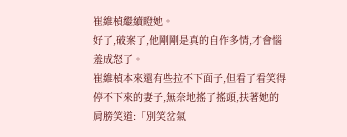崔維楨繼續瞪她。
好了,破案了,他剛剛是真的自作多情,才會惱羞成怒了。
崔維楨本來還有些拉不下面子,但看了看笑得停不下來的妻子,無奈地搖了搖頭,扶著她的肩膀笑道:「別笑岔氣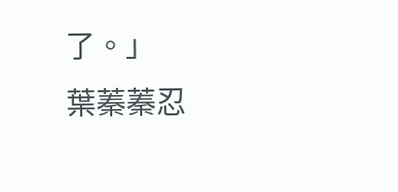了。」
葉蓁蓁忍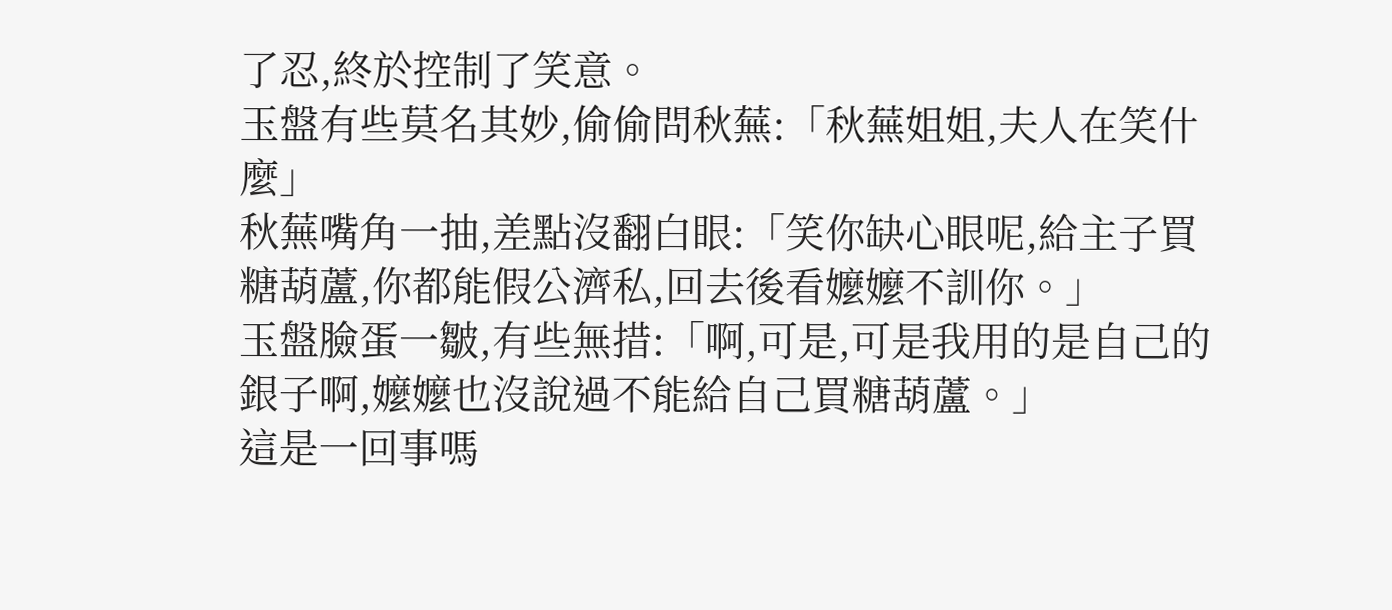了忍,終於控制了笑意。
玉盤有些莫名其妙,偷偷問秋蕪:「秋蕪姐姐,夫人在笑什麼」
秋蕪嘴角一抽,差點沒翻白眼:「笑你缺心眼呢,給主子買糖葫蘆,你都能假公濟私,回去後看嬤嬤不訓你。」
玉盤臉蛋一皺,有些無措:「啊,可是,可是我用的是自己的銀子啊,嬤嬤也沒說過不能給自己買糖葫蘆。」
這是一回事嗎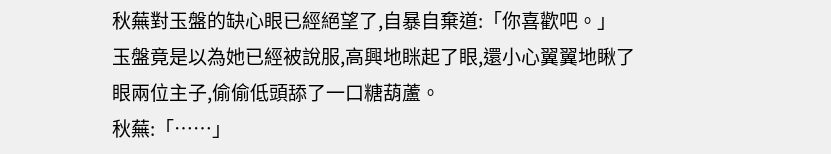秋蕪對玉盤的缺心眼已經絕望了,自暴自棄道:「你喜歡吧。」
玉盤竟是以為她已經被說服,高興地眯起了眼,還小心翼翼地瞅了眼兩位主子,偷偷低頭舔了一口糖葫蘆。
秋蕪:「……」